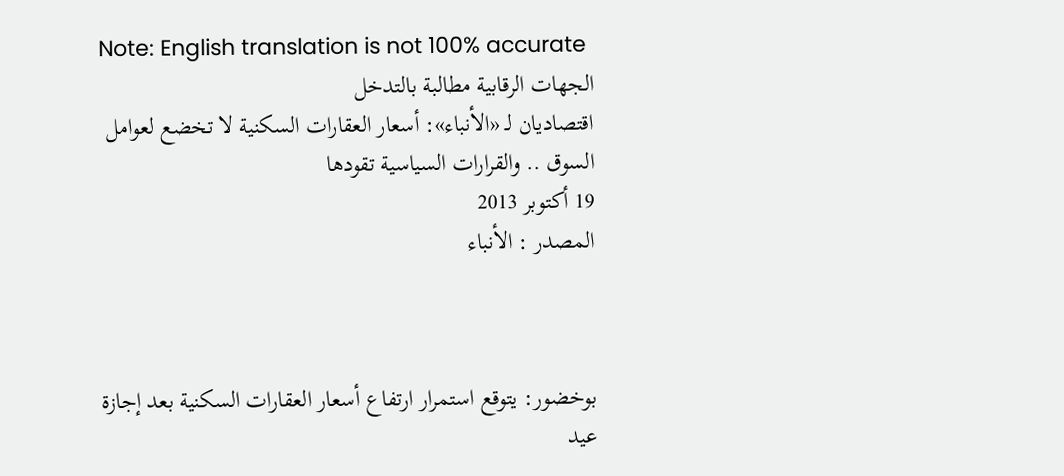Note: English translation is not 100% accurate
الجهات الرقابية مطالبة بالتدخل
اقتصاديان لـ «الأنباء»: أسعار العقارات السكنية لا تخضع لعوامل السوق .. والقرارات السياسية تقودها
19 أكتوبر 2013
المصدر : الأنباء



بوخضور: يتوقع استمرار ارتفاع أسعار العقارات السكنية بعد إجازة عيد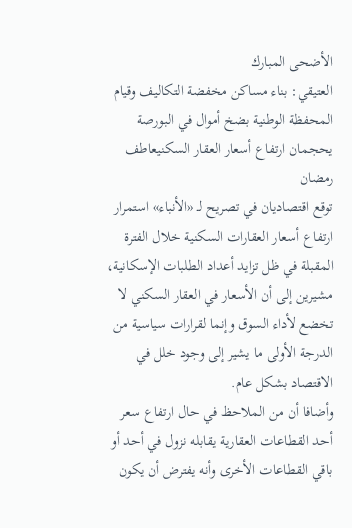الأضحى المبارك
العتيقي: بناء مساكن مخفضة التكاليف وقيام المحفظة الوطنية بضخ أموال في البورصة يحجمان ارتفاع أسعار العقار السكنيعاطف رمضان
توقع اقتصاديان في تصريح لـ «الأنباء» استمرار ارتفاع أسعار العقارات السكنية خلال الفترة المقبلة في ظل تزايد أعداد الطلبات الإسكانية، مشيرين إلى أن الأسعار في العقار السكني لا تخضع لأداء السوق وإنما لقرارات سياسية من الدرجة الأولى ما يشير إلى وجود خلل في الاقتصاد بشكل عام.
وأضافا أن من الملاحظ في حال ارتفاع سعر أحد القطاعات العقارية يقابله نزول في أحد أو باقي القطاعات الأخرى وأنه يفترض أن يكون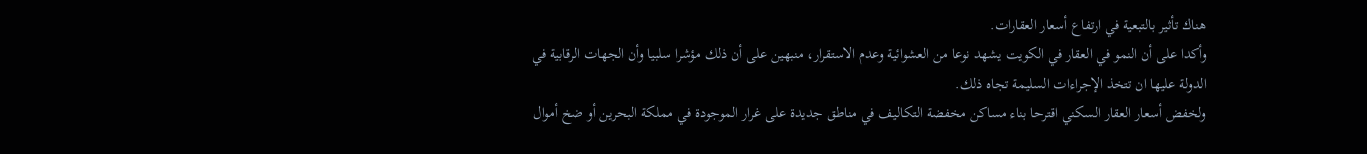هناك تأثير بالتبعية في ارتفاع أسعار العقارات.
وأكدا على أن النمو في العقار في الكويت يشهد نوعا من العشوائية وعدم الاستقرار، منبهين على أن ذلك مؤشرا سلبيا وأن الجهات الرقابية في الدولة عليها ان تتخذ الإجراءات السليمة تجاه ذلك.
ولخفض أسعار العقار السكني اقترحا بناء مساكن مخفضة التكاليف في مناطق جديدة على غرار الموجودة في مملكة البحرين أو ضخ أموال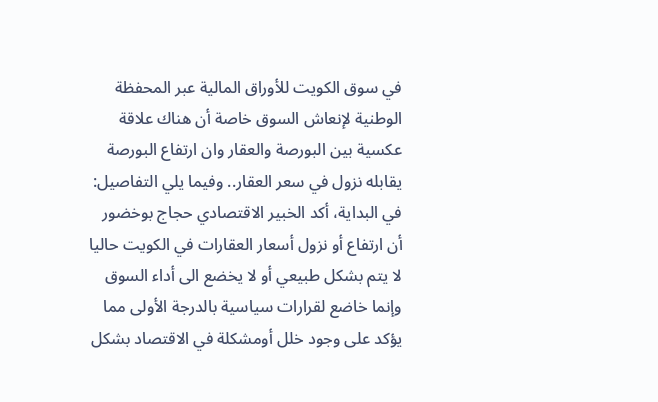في سوق الكويت للأوراق المالية عبر المحفظة الوطنية لإنعاش السوق خاصة أن هناك علاقة عكسية بين البورصة والعقار وان ارتفاع البورصة يقابله نزول في سعر العقار.. وفيما يلي التفاصيل:
في البداية، أكد الخبير الاقتصادي حجاج بوخضور أن ارتفاع أو نزول أسعار العقارات في الكويت حاليا لا يتم بشكل طبيعي أو لا يخضع الى أداء السوق وإنما خاضع لقرارات سياسية بالدرجة الأولى مما يؤكد على وجود خلل أومشكلة في الاقتصاد بشكل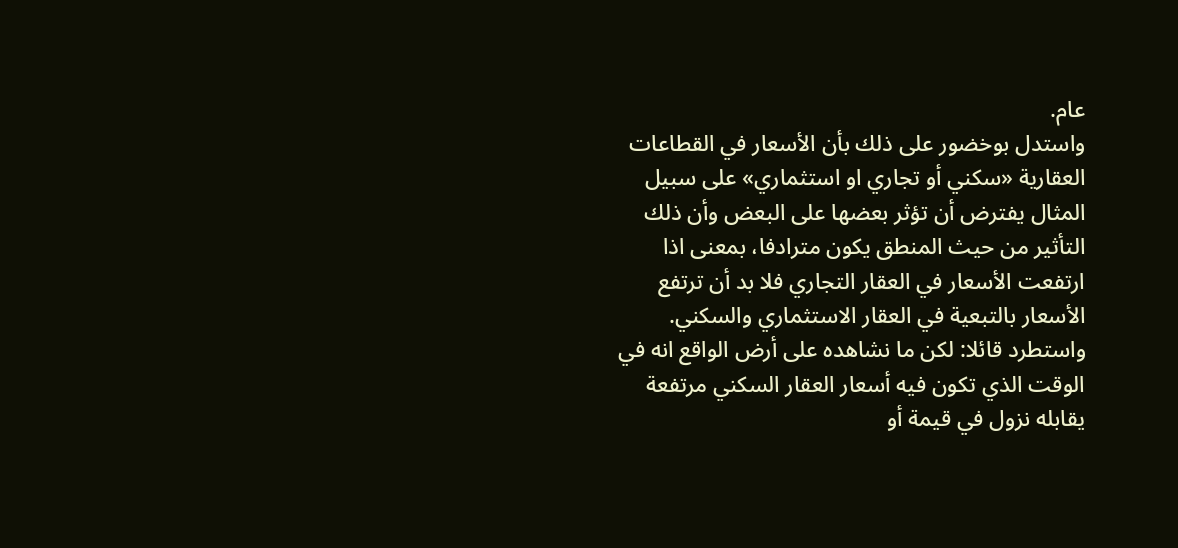عام.
واستدل بوخضور على ذلك بأن الأسعار في القطاعات العقارية «سكني أو تجاري او استثماري» على سبيل المثال يفترض أن تؤثر بعضها على البعض وأن ذلك التأثير من حيث المنطق يكون مترادفا، بمعنى اذا ارتفعت الأسعار في العقار التجاري فلا بد أن ترتفع الأسعار بالتبعية في العقار الاستثماري والسكني.
واستطرد قائلا: لكن ما نشاهده على أرض الواقع انه في الوقت الذي تكون فيه أسعار العقار السكني مرتفعة يقابله نزول في قيمة أو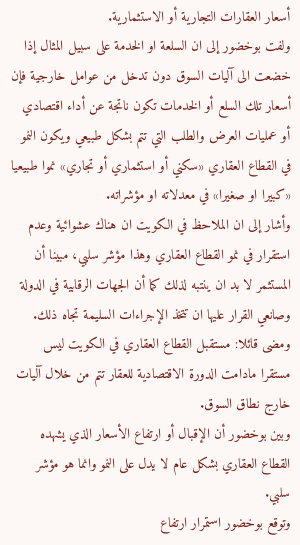أسعار العقارات التجارية أو الاستثمارية.
ولفت بوخضور إلى ان السلعة او الخدمة على سبيل المثال إذا خضعت الى آليات السوق دون تدخل من عوامل خارجية فإن أسعار تلك السلع أو الخدمات تكون ناتجة عن أداء اقتصادي أو عمليات العرض والطلب التي تتم بشكل طبيعي ويكون النمو في القطاع العقاري «سكني أو استثماري أو تجاري» نموا طبيعيا «كبيرا او صغيرا» في معدلاته او مؤشراته.
وأشار إلى ان الملاحظ في الكويت ان هناك عشوائية وعدم استقرار في نمو القطاع العقاري وهذا مؤشر سلبي، مبينا أن المستثمر لا بد ان ينتبه لذلك كما أن الجهات الرقابية في الدولة وصانعي القرار عليها ان تتخذ الإجراءات السليمة تجاه ذلك.
ومضى قائلا: مستقبل القطاع العقاري في الكويت ليس مستقرا مادامت الدورة الاقتصادية للعقار تتم من خلال آليات خارج نطاق السوق.
وبين بوخضور أن الإقبال أو ارتفاع الأسعار الذي يشهده القطاع العقاري بشكل عام لا يدل على النمو وانما هو مؤشر سلبي.
وتوقع بوخضور استمرار ارتفاع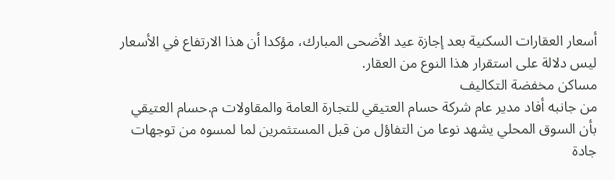أسعار العقارات السكنية بعد إجازة عيد الأضحى المبارك، مؤكدا أن هذا الارتفاع في الأسعار ليس دلالة على استقرار هذا النوع من العقار.
مساكن مخفضة التكاليف
من جانبه أفاد مدير عام شركة حسام العتيقي للتجارة العامة والمقاولات م.حسام العتيقي بأن السوق المحلي يشهد نوعا من التفاؤل من قبل المستثمرين لما لمسوه من توجهات جادة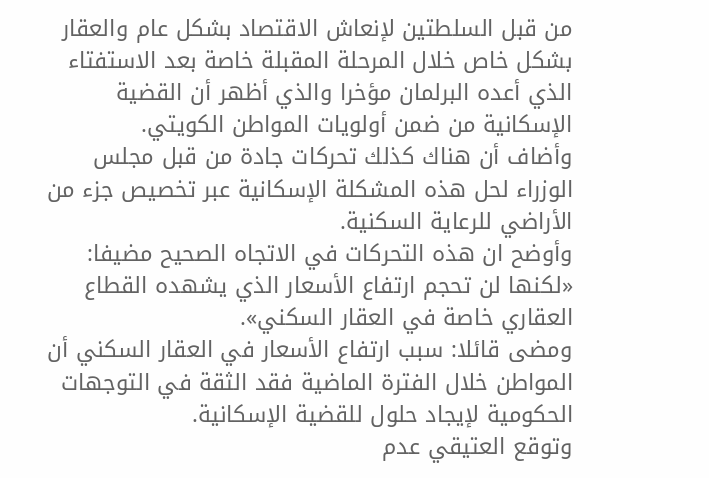من قبل السلطتين لإنعاش الاقتصاد بشكل عام والعقار بشكل خاص خلال المرحلة المقبلة خاصة بعد الاستفتاء الذي أعده البرلمان مؤخرا والذي أظهر أن القضية الإسكانية من ضمن أولويات المواطن الكويتي.
وأضاف أن هناك كذلك تحركات جادة من قبل مجلس الوزراء لحل هذه المشكلة الإسكانية عبر تخصيص جزء من الأراضي للرعاية السكنية.
وأوضح ان هذه التحركات في الاتجاه الصحيح مضيفا: «لكنها لن تحجم ارتفاع الأسعار الذي يشهده القطاع العقاري خاصة في العقار السكني».
ومضى قائلا: سبب ارتفاع الأسعار في العقار السكني أن المواطن خلال الفترة الماضية فقد الثقة في التوجهات الحكومية لإيجاد حلول للقضية الإسكانية.
وتوقع العتيقي عدم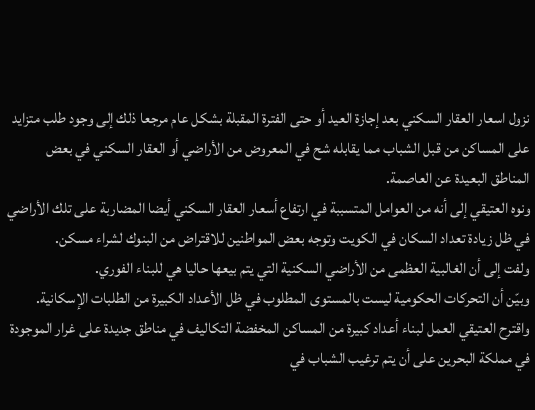نزول اسعار العقار السكني بعد إجازة العيد أو حتى الفترة المقبلة بشكل عام مرجعا ذلك إلى وجود طلب متزايد على المساكن من قبل الشباب مما يقابله شح في المعروض من الأراضي أو العقار السكني في بعض المناطق البعيدة عن العاصمة.
ونوه العتيقي إلى أنه من العوامل المتسببة في ارتفاع أسعار العقار السكني أيضا المضاربة على تلك الأراضي في ظل زيادة تعداد السكان في الكويت وتوجه بعض المواطنين للاقتراض من البنوك لشراء مسكن.
ولفت إلى أن الغالبية العظمى من الأراضي السكنية التي يتم بيعها حاليا هي للبناء الفوري.
وبيّن أن التحركات الحكومية ليست بالمستوى المطلوب في ظل الأعداد الكبيرة من الطلبات الإسكانية.
واقترح العتيقي العمل لبناء أعداد كبيرة من المساكن المخفضة التكاليف في مناطق جديدة على غرار الموجودة في مملكة البحرين على أن يتم ترغيب الشباب في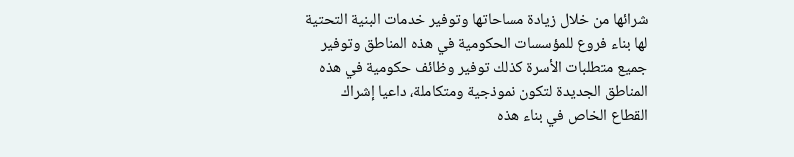شرائها من خلال زيادة مساحاتها وتوفير خدمات البنية التحتية لها بناء فروع للمؤسسات الحكومية في هذه المناطق وتوفير جميع متطلبات الأسرة كذلك توفير وظائف حكومية في هذه المناطق الجديدة لتكون نموذجية ومتكاملة، داعيا إشراك القطاع الخاص في بناء هذه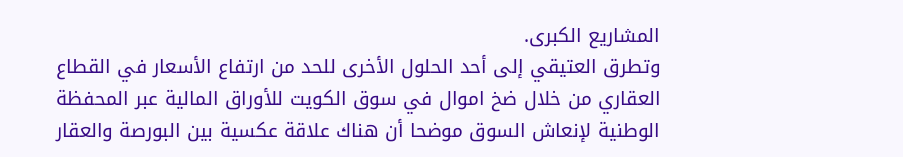المشاريع الكبرى.
وتطرق العتيقي إلى أحد الحلول الأخرى للحد من ارتفاع الأسعار في القطاع العقاري من خلال ضخ اموال في سوق الكويت للأوراق المالية عبر المحفظة الوطنية لإنعاش السوق موضحا أن هناك علاقة عكسية بين البورصة والعقار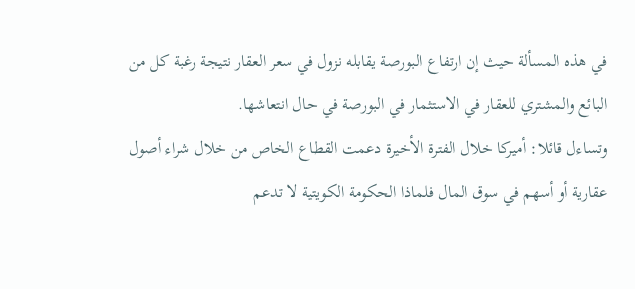في هذه المسألة حيث إن ارتفاع البورصة يقابله نزول في سعر العقار نتيجة رغبة كل من البائع والمشتري للعقار في الاستثمار في البورصة في حال انتعاشها.
وتساءل قائلا: أميركا خلال الفترة الأخيرة دعمت القطاع الخاص من خلال شراء أصول عقارية أو أسهم في سوق المال فلماذا الحكومة الكويتية لا تدعم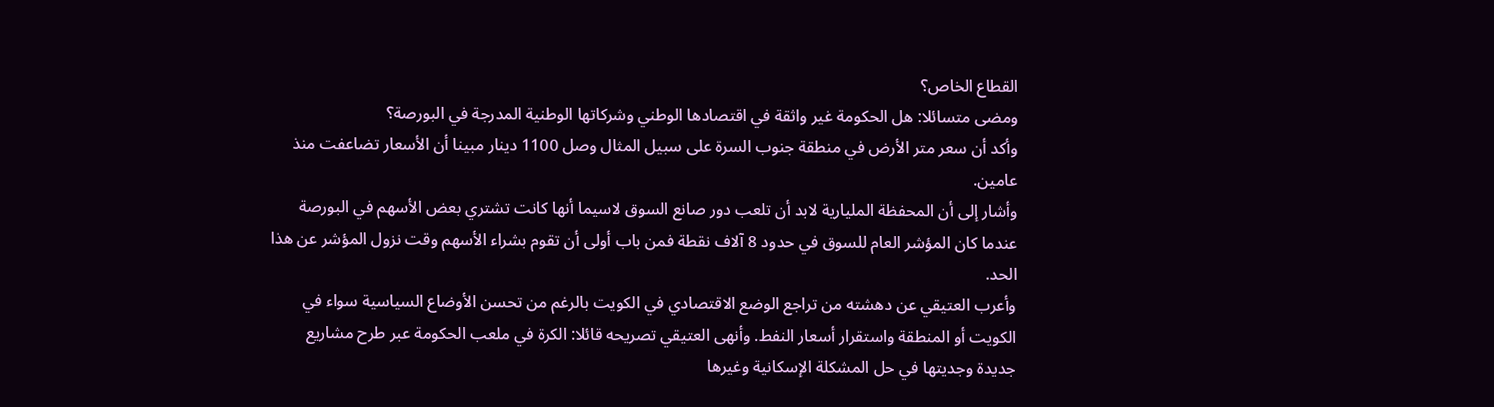القطاع الخاص؟
ومضى متسائلا: هل الحكومة غير واثقة في اقتصادها الوطني وشركاتها الوطنية المدرجة في البورصة؟
وأكد أن سعر متر الأرض في منطقة جنوب السرة على سبيل المثال وصل 1100 دينار مبينا أن الأسعار تضاعفت منذ عامين.
وأشار إلى أن المحفظة المليارية لابد أن تلعب دور صانع السوق لاسيما أنها كانت تشتري بعض الأسهم في البورصة عندما كان المؤشر العام للسوق في حدود 8 آلاف نقطة فمن باب أولى أن تقوم بشراء الأسهم وقت نزول المؤشر عن هذا الحد.
وأعرب العتيقي عن دهشته من تراجع الوضع الاقتصادي في الكويت بالرغم من تحسن الأوضاع السياسية سواء في الكويت أو المنطقة واستقرار أسعار النفط. وأنهى العتيقي تصريحه قائلا: الكرة في ملعب الحكومة عبر طرح مشاريع جديدة وجديتها في حل المشكلة الإسكانية وغيرها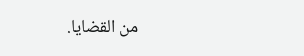من القضايا.